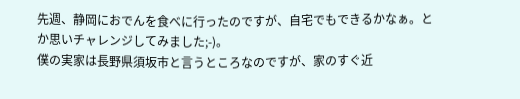先週、静岡におでんを食べに行ったのですが、自宅でもできるかなぁ。とか思いチャレンジしてみました;-)。
僕の実家は長野県須坂市と言うところなのですが、家のすぐ近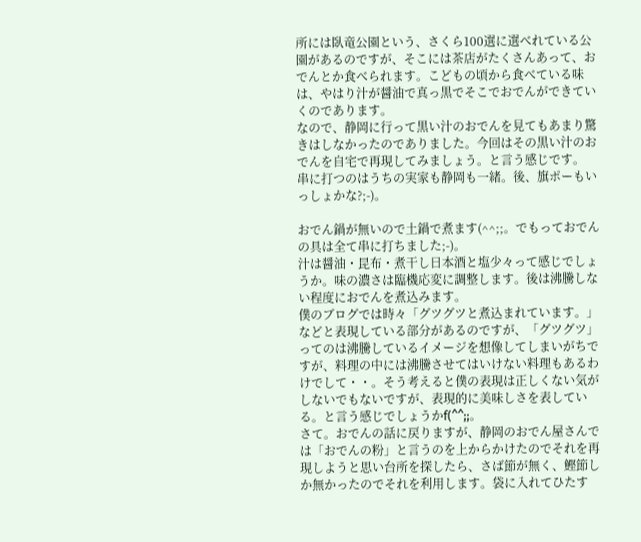所には臥竜公園という、さくら100選に選べれている公園があるのですが、そこには茶店がたくさんあって、おでんとか食べられます。こどもの頃から食べている味は、やはり汁が醤油で真っ黒でそこでおでんができていくのであります。
なので、静岡に行って黒い汁のおでんを見てもあまり驚きはしなかったのでありました。今回はその黒い汁のおでんを自宅で再現してみましょう。と言う感じです。
串に打つのはうちの実家も静岡も一緒。後、旗ポーもいっしょかな?;-)。

おでん鍋が無いので土鍋で煮ます(^^;;。でもっておでんの具は全て串に打ちました;-)。
汁は醤油・昆布・煮干し日本酒と塩少々って感じでしょうか。味の濃さは臨機応変に調整します。後は沸騰しない程度におでんを煮込みます。
僕のブログでは時々「グツグツと煮込まれています。」などと表現している部分があるのですが、「グツグツ」ってのは沸騰しているイメージを想像してしまいがちですが、料理の中には沸騰させてはいけない料理もあるわけでして・・。そう考えると僕の表現は正しくない気がしないでもないですが、表現的に美味しさを表している。と言う感じでしょうかf(^^;;。
さて。おでんの話に戻りますが、静岡のおでん屋さんでは「おでんの粉」と言うのを上からかけたのでそれを再現しようと思い台所を探したら、さば節が無く、鰹節しか無かったのでそれを利用します。袋に入れてひたす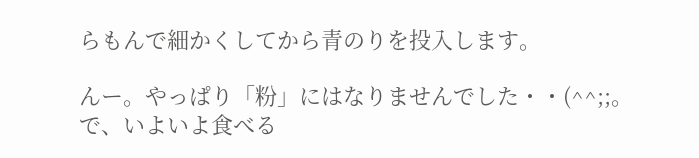らもんで細かくしてから青のりを投入します。

んー。やっぱり「粉」にはなりませんでした・・(^^;;。
で、いよいよ食べる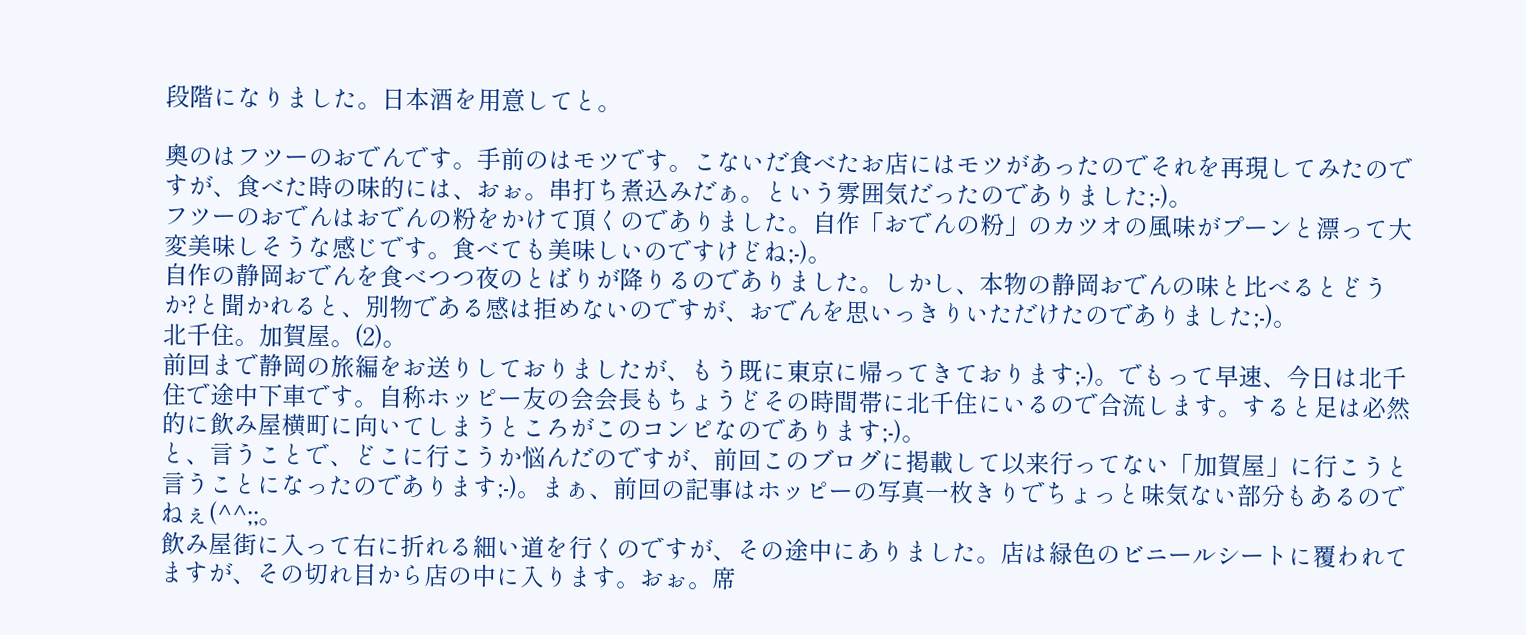段階になりました。日本酒を用意してと。

奧のはフツーのおでんです。手前のはモツです。こないだ食べたお店にはモツがあったのでそれを再現してみたのですが、食べた時の味的には、おぉ。串打ち煮込みだぁ。という雰囲気だったのでありました;-)。
フツーのおでんはおでんの粉をかけて頂くのでありました。自作「おでんの粉」のカツオの風味がプーンと漂って大変美味しそうな感じです。食べても美味しいのですけどね;-)。
自作の静岡おでんを食べつつ夜のとばりが降りるのでありました。しかし、本物の静岡おでんの味と比べるとどうか?と聞かれると、別物である感は拒めないのですが、おでんを思いっきりいただけたのでありました;-)。
北千住。加賀屋。(2)。
前回まで静岡の旅編をお送りしておりましたが、もう既に東京に帰ってきております;-)。でもって早速、今日は北千住で途中下車です。自称ホッピー友の会会長もちょうどその時間帯に北千住にいるので合流します。すると足は必然的に飲み屋横町に向いてしまうところがこのコンピなのであります;-)。
と、言うことで、どこに行こうか悩んだのですが、前回このブログに掲載して以来行ってない「加賀屋」に行こうと言うことになったのであります;-)。まぁ、前回の記事はホッピーの写真一枚きりでちょっと味気ない部分もあるのでねぇ(^^;;。
飲み屋街に入って右に折れる細い道を行くのですが、その途中にありました。店は緑色のビニールシートに覆われてますが、その切れ目から店の中に入ります。おぉ。席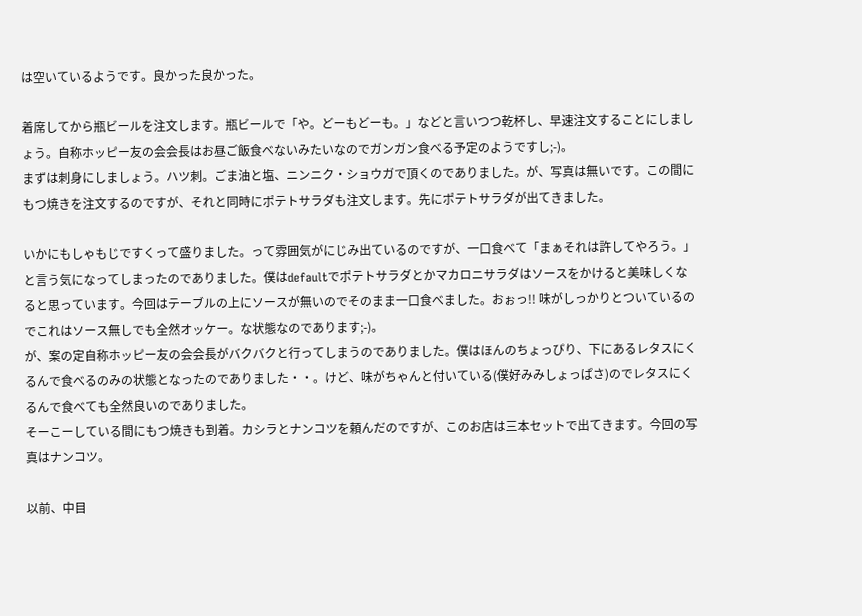は空いているようです。良かった良かった。

着席してから瓶ビールを注文します。瓶ビールで「や。どーもどーも。」などと言いつつ乾杯し、早速注文することにしましょう。自称ホッピー友の会会長はお昼ご飯食べないみたいなのでガンガン食べる予定のようですし;-)。
まずは刺身にしましょう。ハツ刺。ごま油と塩、ニンニク・ショウガで頂くのでありました。が、写真は無いです。この間にもつ焼きを注文するのですが、それと同時にポテトサラダも注文します。先にポテトサラダが出てきました。

いかにもしゃもじですくって盛りました。って雰囲気がにじみ出ているのですが、一口食べて「まぁそれは許してやろう。」と言う気になってしまったのでありました。僕はdefaultでポテトサラダとかマカロニサラダはソースをかけると美味しくなると思っています。今回はテーブルの上にソースが無いのでそのまま一口食べました。おぉっ!! 味がしっかりとついているのでこれはソース無しでも全然オッケー。な状態なのであります;-)。
が、案の定自称ホッピー友の会会長がバクバクと行ってしまうのでありました。僕はほんのちょっぴり、下にあるレタスにくるんで食べるのみの状態となったのでありました・・。けど、味がちゃんと付いている(僕好みみしょっぱさ)のでレタスにくるんで食べても全然良いのでありました。
そーこーしている間にもつ焼きも到着。カシラとナンコツを頼んだのですが、このお店は三本セットで出てきます。今回の写真はナンコツ。

以前、中目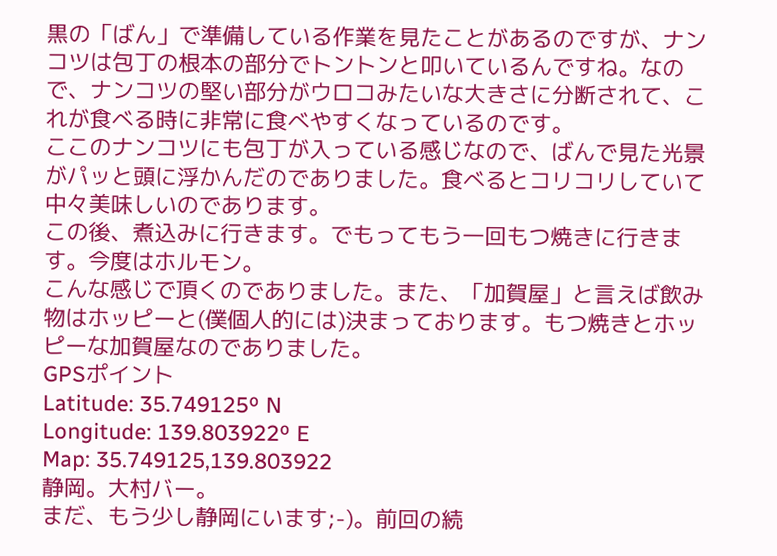黒の「ばん」で準備している作業を見たことがあるのですが、ナンコツは包丁の根本の部分でトントンと叩いているんですね。なので、ナンコツの堅い部分がウロコみたいな大きさに分断されて、これが食べる時に非常に食べやすくなっているのです。
ここのナンコツにも包丁が入っている感じなので、ばんで見た光景がパッと頭に浮かんだのでありました。食べるとコリコリしていて中々美味しいのであります。
この後、煮込みに行きます。でもってもう一回もつ焼きに行きます。今度はホルモン。
こんな感じで頂くのでありました。また、「加賀屋」と言えば飲み物はホッピーと(僕個人的には)決まっております。もつ焼きとホッピーな加賀屋なのでありました。
GPSポイント
Latitude: 35.749125º N
Longitude: 139.803922º E
Map: 35.749125,139.803922
静岡。大村バー。
まだ、もう少し静岡にいます;-)。前回の続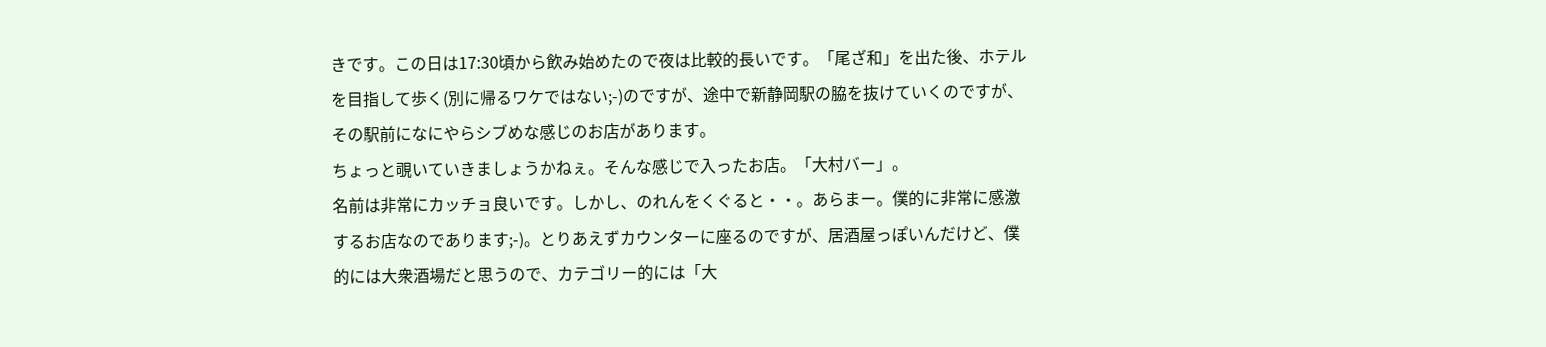きです。この日は17:30頃から飲み始めたので夜は比較的長いです。「尾ざ和」を出た後、ホテルを目指して歩く(別に帰るワケではない;-)のですが、途中で新静岡駅の脇を抜けていくのですが、その駅前になにやらシブめな感じのお店があります。
ちょっと覗いていきましょうかねぇ。そんな感じで入ったお店。「大村バー」。
名前は非常にカッチョ良いです。しかし、のれんをくぐると・・。あらまー。僕的に非常に感激するお店なのであります;-)。とりあえずカウンターに座るのですが、居酒屋っぽいんだけど、僕的には大衆酒場だと思うので、カテゴリー的には「大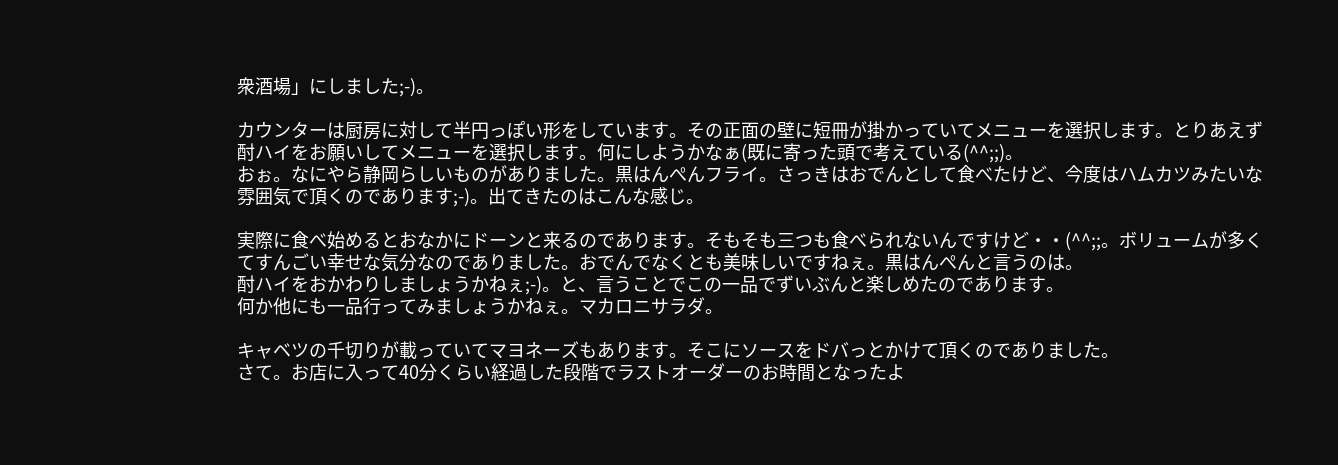衆酒場」にしました;-)。

カウンターは厨房に対して半円っぽい形をしています。その正面の壁に短冊が掛かっていてメニューを選択します。とりあえず酎ハイをお願いしてメニューを選択します。何にしようかなぁ(既に寄った頭で考えている(^^;;)。
おぉ。なにやら静岡らしいものがありました。黒はんぺんフライ。さっきはおでんとして食べたけど、今度はハムカツみたいな雰囲気で頂くのであります;-)。出てきたのはこんな感じ。

実際に食べ始めるとおなかにドーンと来るのであります。そもそも三つも食べられないんですけど・・(^^;;。ボリュームが多くてすんごい幸せな気分なのでありました。おでんでなくとも美味しいですねぇ。黒はんぺんと言うのは。
酎ハイをおかわりしましょうかねぇ;-)。と、言うことでこの一品でずいぶんと楽しめたのであります。
何か他にも一品行ってみましょうかねぇ。マカロニサラダ。

キャベツの千切りが載っていてマヨネーズもあります。そこにソースをドバっとかけて頂くのでありました。
さて。お店に入って40分くらい経過した段階でラストオーダーのお時間となったよ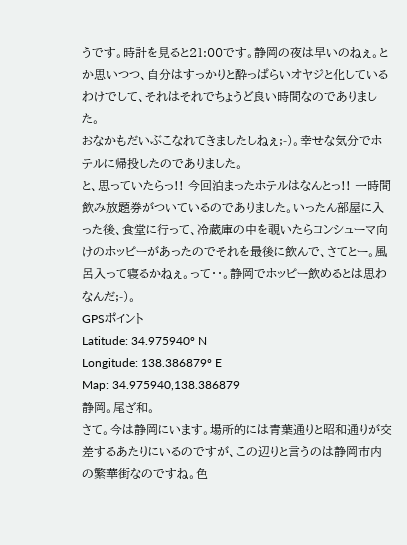うです。時計を見ると21:00です。静岡の夜は早いのねぇ。とか思いつつ、自分はすっかりと酔っぱらいオヤジと化しているわけでして、それはそれでちょうど良い時間なのでありました。
おなかもだいぶこなれてきましたしねぇ;-)。幸せな気分でホテルに帰投したのでありました。
と、思っていたらっ!! 今回泊まったホテルはなんとっ!! 一時間飲み放題券がついているのでありました。いったん部屋に入った後、食堂に行って、冷蔵庫の中を覗いたらコンシューマ向けのホッピーがあったのでそれを最後に飲んで、さてとー。風呂入って寝るかねぇ。って・・。静岡でホッピー飲めるとは思わなんだ;-)。
GPSポイント
Latitude: 34.975940º N
Longitude: 138.386879º E
Map: 34.975940,138.386879
静岡。尾ざ和。
さて。今は静岡にいます。場所的には青葉通りと昭和通りが交差するあたりにいるのですが、この辺りと言うのは静岡市内の繁華街なのですね。色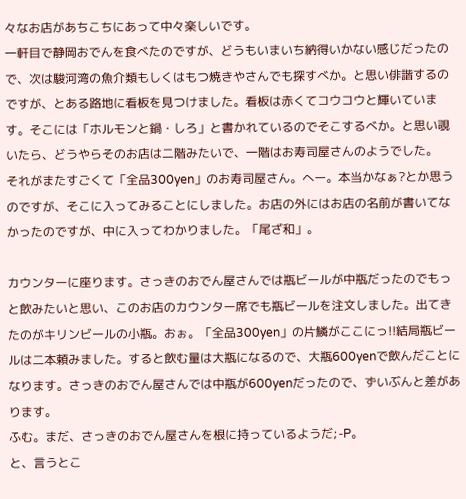々なお店があちこちにあって中々楽しいです。
一軒目で静岡おでんを食べたのですが、どうもいまいち納得いかない感じだったので、次は駿河湾の魚介類もしくはもつ焼きやさんでも探すべか。と思い俳諧するのですが、とある路地に看板を見つけました。看板は赤くてコウコウと輝いています。そこには「ホルモンと鍋・しろ」と書かれているのでそこするべか。と思い覗いたら、どうやらそのお店は二階みたいで、一階はお寿司屋さんのようでした。
それがまたすごくて「全品300yen」のお寿司屋さん。へー。本当かなぁ?とか思うのですが、そこに入ってみることにしました。お店の外にはお店の名前が書いてなかったのですが、中に入ってわかりました。「尾ざ和」。

カウンターに座ります。さっきのおでん屋さんでは瓶ビールが中瓶だったのでもっと飲みたいと思い、このお店のカウンター席でも瓶ビールを注文しました。出てきたのがキリンビールの小瓶。おぉ。「全品300yen」の片鱗がここにっ!!結局瓶ビールは二本頼みました。すると飲む量は大瓶になるので、大瓶600yenで飲んだことになります。さっきのおでん屋さんでは中瓶が600yenだったので、ずいぶんと差があります。
ふむ。まだ、さっきのおでん屋さんを根に持っているようだ;-P。
と、言うとこ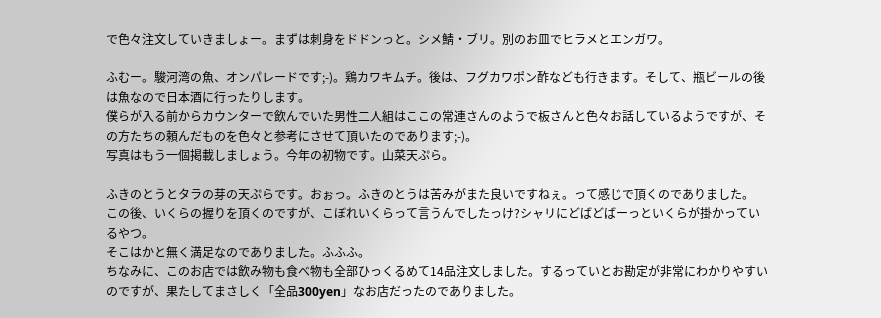で色々注文していきましょー。まずは刺身をドドンっと。シメ鯖・ブリ。別のお皿でヒラメとエンガワ。

ふむー。駿河湾の魚、オンパレードです;-)。鶏カワキムチ。後は、フグカワポン酢なども行きます。そして、瓶ビールの後は魚なので日本酒に行ったりします。
僕らが入る前からカウンターで飲んでいた男性二人組はここの常連さんのようで板さんと色々お話しているようですが、その方たちの頼んだものを色々と参考にさせて頂いたのであります;-)。
写真はもう一個掲載しましょう。今年の初物です。山菜天ぷら。

ふきのとうとタラの芽の天ぷらです。おぉっ。ふきのとうは苦みがまた良いですねぇ。って感じで頂くのでありました。
この後、いくらの握りを頂くのですが、こぼれいくらって言うんでしたっけ?シャリにどばどばーっといくらが掛かっているやつ。
そこはかと無く満足なのでありました。ふふふ。
ちなみに、このお店では飲み物も食べ物も全部ひっくるめて14品注文しました。するっていとお勘定が非常にわかりやすいのですが、果たしてまさしく「全品300yen」なお店だったのでありました。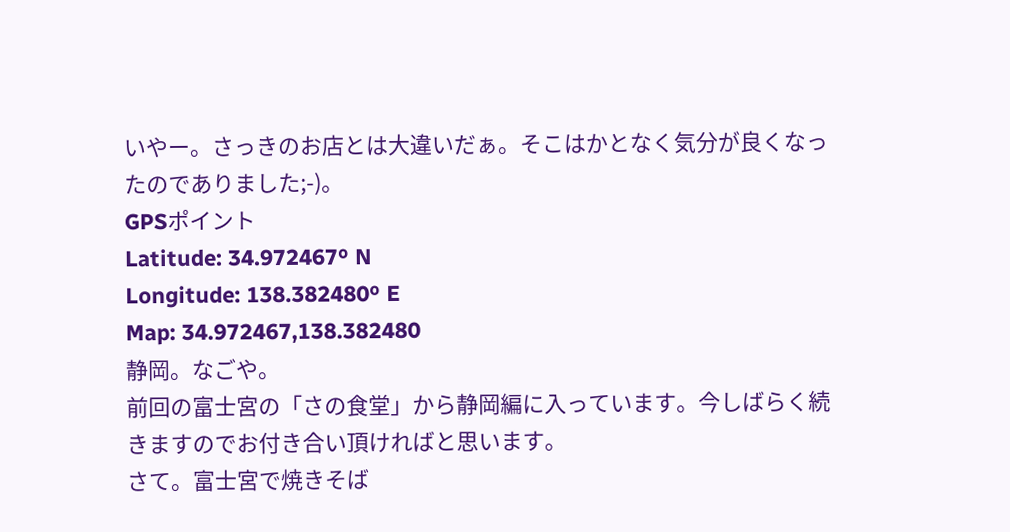いやー。さっきのお店とは大違いだぁ。そこはかとなく気分が良くなったのでありました;-)。
GPSポイント
Latitude: 34.972467º N
Longitude: 138.382480º E
Map: 34.972467,138.382480
静岡。なごや。
前回の富士宮の「さの食堂」から静岡編に入っています。今しばらく続きますのでお付き合い頂ければと思います。
さて。富士宮で焼きそば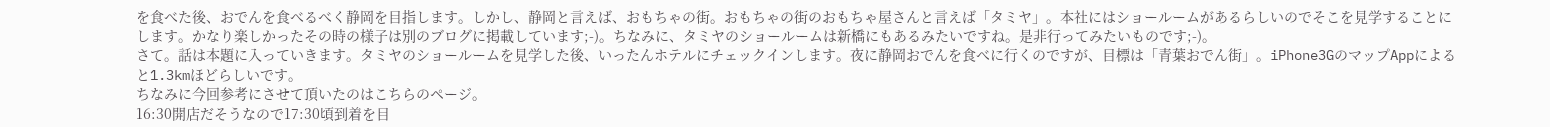を食べた後、おでんを食べるべく静岡を目指します。しかし、静岡と言えば、おもちゃの街。おもちゃの街のおもちゃ屋さんと言えば「タミヤ」。本社にはショールームがあるらしいのでそこを見学することにします。かなり楽しかったその時の様子は別のブログに掲載しています;-)。ちなみに、タミヤのショールームは新橋にもあるみたいですね。是非行ってみたいものです;-)。
さて。話は本題に入っていきます。タミヤのショールームを見学した後、いったんホテルにチェックインします。夜に静岡おでんを食べに行くのですが、目標は「青葉おでん街」。iPhone3GのマップAppによると1.3kmほどらしいです。
ちなみに今回参考にさせて頂いたのはこちらのページ。
16:30開店だそうなので17:30頃到着を目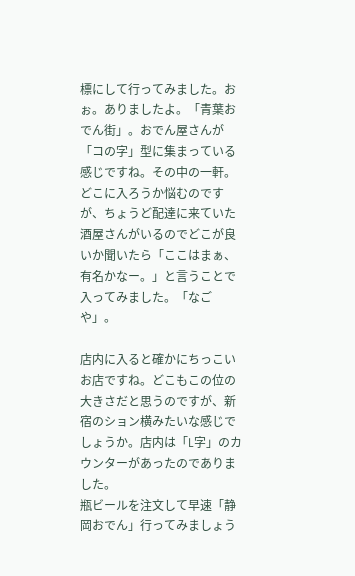標にして行ってみました。おぉ。ありましたよ。「青葉おでん街」。おでん屋さんが「コの字」型に集まっている感じですね。その中の一軒。どこに入ろうか悩むのですが、ちょうど配達に来ていた酒屋さんがいるのでどこが良いか聞いたら「ここはまぁ、有名かなー。」と言うことで入ってみました。「なごや」。

店内に入ると確かにちっこいお店ですね。どこもこの位の大きさだと思うのですが、新宿のション横みたいな感じでしょうか。店内は「L字」のカウンターがあったのでありました。
瓶ビールを注文して早速「静岡おでん」行ってみましょう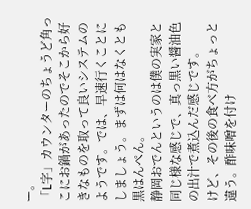ー。
「L字」カウンターのちょうど角っこにお鍋があったのでそこから好きなものを取って良いシステムのようです。では、早速行くことにしましょう。まずは何はなくとも黒はんぺん。
静岡おでんというのは僕の実家と同じ様な感じで、真っ黒い醤油色の出汁で煮込んだ感じです。
けど、その後の食べ方がちょっと違う。酢味噌を付け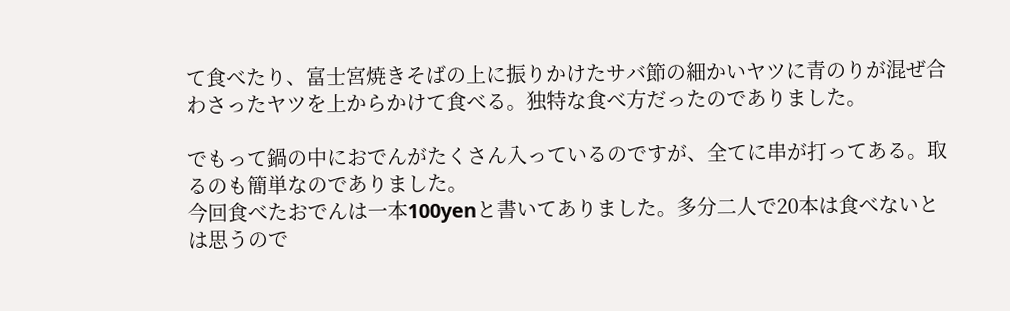て食べたり、富士宮焼きそばの上に振りかけたサバ節の細かいヤツに青のりが混ぜ合わさったヤツを上からかけて食べる。独特な食べ方だったのでありました。

でもって鍋の中におでんがたくさん入っているのですが、全てに串が打ってある。取るのも簡単なのでありました。
今回食べたおでんは一本100yenと書いてありました。多分二人で20本は食べないとは思うので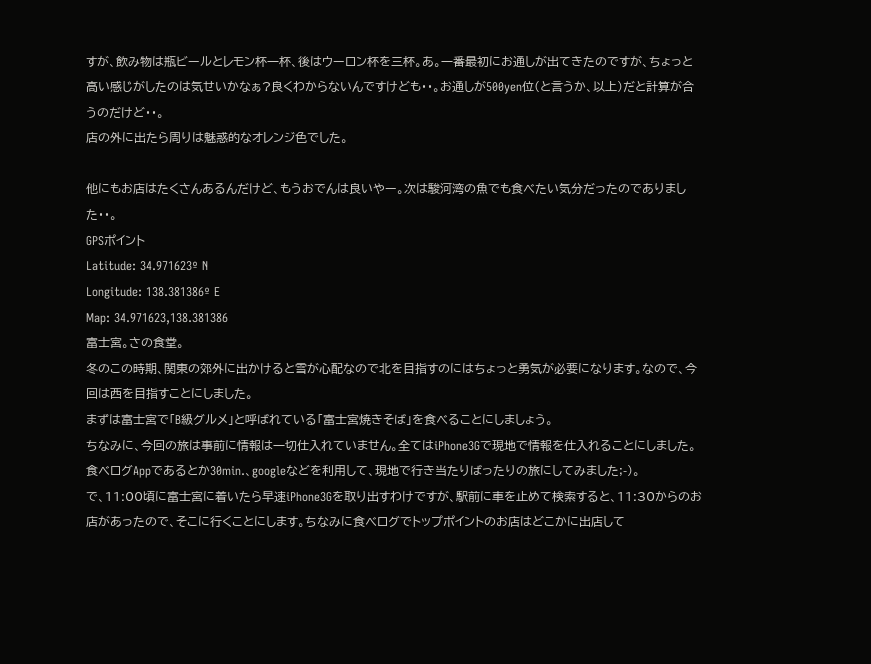すが、飲み物は瓶ビールとレモン杯一杯、後はウーロン杯を三杯。あ。一番最初にお通しが出てきたのですが、ちょっと高い感じがしたのは気せいかなぁ?良くわからないんですけども・・。お通しが500yen位(と言うか、以上)だと計算が合うのだけど・・。
店の外に出たら周りは魅惑的なオレンジ色でした。

他にもお店はたくさんあるんだけど、もうおでんは良いやー。次は駿河湾の魚でも食べたい気分だったのでありました・・。
GPSポイント
Latitude: 34.971623º N
Longitude: 138.381386º E
Map: 34.971623,138.381386
富士宮。さの食堂。
冬のこの時期、関東の郊外に出かけると雪が心配なので北を目指すのにはちょっと勇気が必要になります。なので、今回は西を目指すことにしました。
まずは富士宮で「B級グルメ」と呼ばれている「富士宮焼きそば」を食べることにしましょう。
ちなみに、今回の旅は事前に情報は一切仕入れていません。全てはiPhone3Gで現地で情報を仕入れることにしました。食べログAppであるとか30min.、googleなどを利用して、現地で行き当たりばったりの旅にしてみました;-)。
で、11:00頃に富士宮に着いたら早速iPhone3Gを取り出すわけですが、駅前に車を止めて検索すると、11:30からのお店があったので、そこに行くことにします。ちなみに食べログでトップポイントのお店はどこかに出店して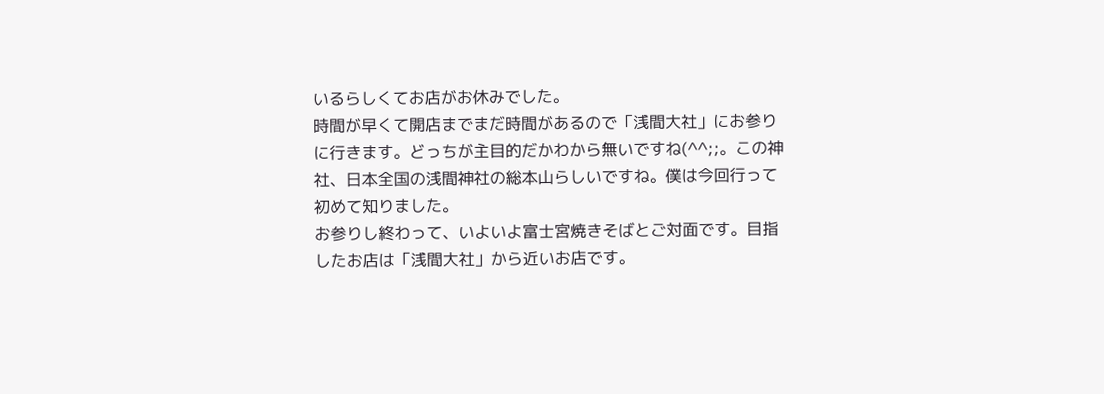いるらしくてお店がお休みでした。
時間が早くて開店までまだ時間があるので「浅間大社」にお参りに行きます。どっちが主目的だかわから無いですね(^^;;。この神社、日本全国の浅間神社の総本山らしいですね。僕は今回行って初めて知りました。
お参りし終わって、いよいよ富士宮焼きそばとご対面です。目指したお店は「浅間大社」から近いお店です。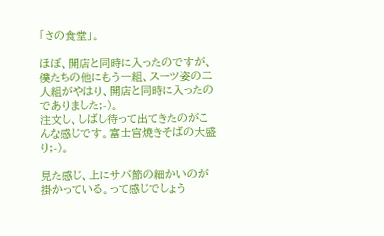「さの食堂」。

ほぼ、開店と同時に入ったのですが、僕たちの他にもう一組、スーツ姿の二人組がやはり、開店と同時に入ったのでありました;-)。
注文し、しばし待って出てきたのがこんな感じです。富士宮焼きそばの大盛り;-)。

見た感じ、上にサバ節の細かいのが掛かっている。って感じでしょう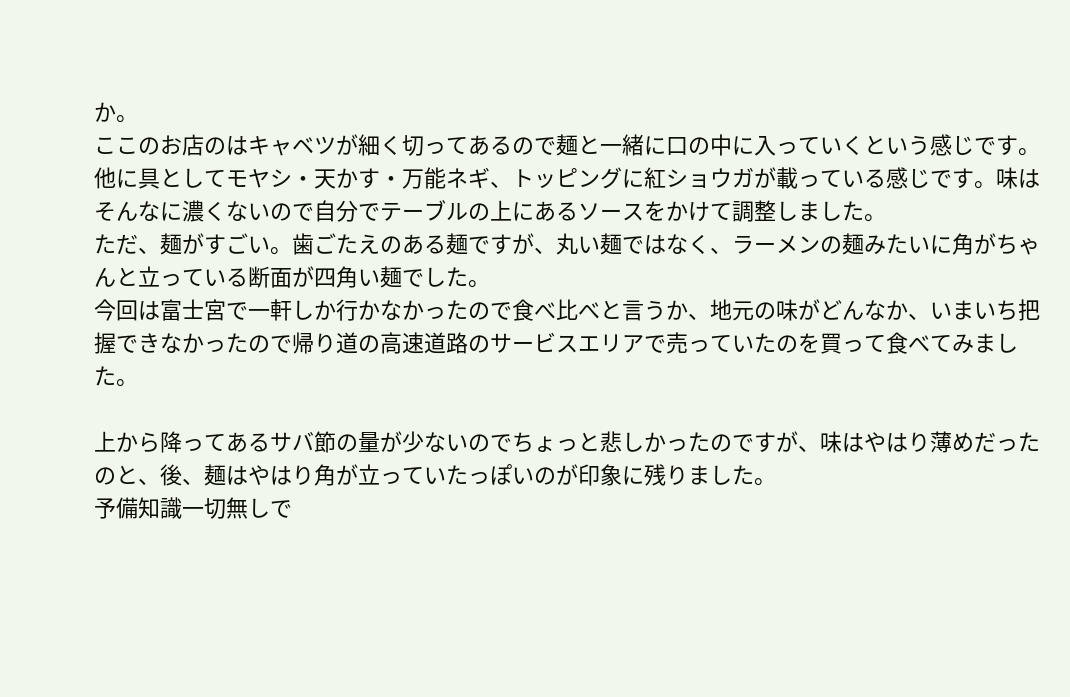か。
ここのお店のはキャベツが細く切ってあるので麺と一緒に口の中に入っていくという感じです。他に具としてモヤシ・天かす・万能ネギ、トッピングに紅ショウガが載っている感じです。味はそんなに濃くないので自分でテーブルの上にあるソースをかけて調整しました。
ただ、麺がすごい。歯ごたえのある麺ですが、丸い麺ではなく、ラーメンの麺みたいに角がちゃんと立っている断面が四角い麺でした。
今回は富士宮で一軒しか行かなかったので食べ比べと言うか、地元の味がどんなか、いまいち把握できなかったので帰り道の高速道路のサービスエリアで売っていたのを買って食べてみました。

上から降ってあるサバ節の量が少ないのでちょっと悲しかったのですが、味はやはり薄めだったのと、後、麺はやはり角が立っていたっぽいのが印象に残りました。
予備知識一切無しで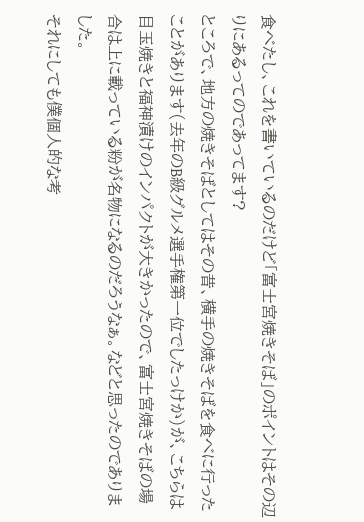食べたし、これを書いているのだけど「富士宮焼きそば」のポイントはその辺りにあるってのであってます?
ところで、地方の焼きそばとしてはその昔、横手の焼きそばを食べに行ったことがあります(去年のB級グルメ選手権第一位でしたっけか)が、こちらは目玉焼きと福神漬けのインパクトが大きかったので、富士宮焼きそばの場合は上に載っている粉が名物になるのだろうなぁ。などと思ったのでありました。
それにしても僕個人的な考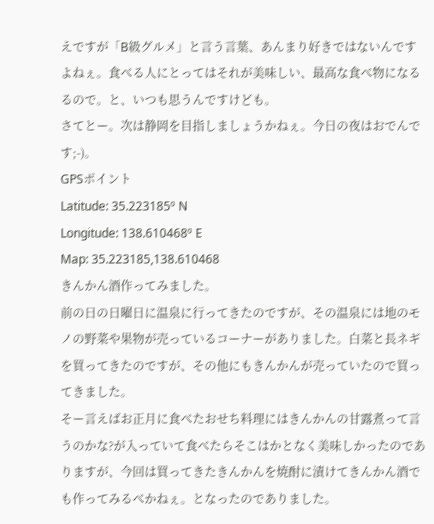えですが「B級グルメ」と言う言葉、あんまり好きではないんですよねぇ。食べる人にとってはそれが美味しい、最高な食べ物になるるので。と、いつも思うんですけども。
さてとー。次は静岡を目指しましょうかねぇ。今日の夜はおでんです;-)。
GPSポイント
Latitude: 35.223185º N
Longitude: 138.610468º E
Map: 35.223185,138.610468
きんかん酒作ってみました。
前の日の日曜日に温泉に行ってきたのですが、その温泉には地のモノの野菜や果物が売っているコーナーがありました。白菜と長ネギを買ってきたのですが、その他にもきんかんが売っていたので買ってきました。
そー言えばお正月に食べたおせち料理にはきんかんの甘露煮って言うのかな?が入っていて食べたらそこはかとなく美味しかったのでありますが、今回は買ってきたきんかんを焼酎に漬けてきんかん酒でも作ってみるべかねぇ。となったのでありました。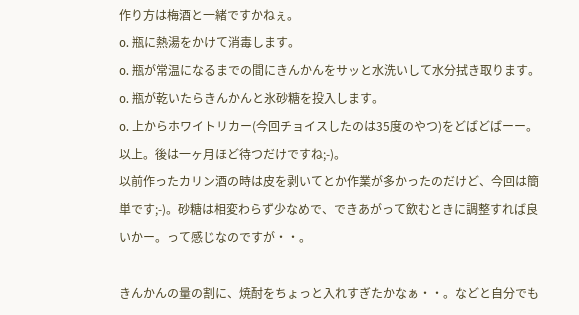作り方は梅酒と一緒ですかねぇ。
o. 瓶に熱湯をかけて消毒します。
o. 瓶が常温になるまでの間にきんかんをサッと水洗いして水分拭き取ります。
o. 瓶が乾いたらきんかんと氷砂糖を投入します。
o. 上からホワイトリカー(今回チョイスしたのは35度のやつ)をどばどばーー。
以上。後は一ヶ月ほど待つだけですね;-)。
以前作ったカリン酒の時は皮を剥いてとか作業が多かったのだけど、今回は簡単です;-)。砂糖は相変わらず少なめで、できあがって飲むときに調整すれば良いかー。って感じなのですが・・。

きんかんの量の割に、焼酎をちょっと入れすぎたかなぁ・・。などと自分でも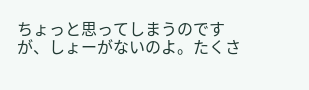ちょっと思ってしまうのですが、しょーがないのよ。たくさ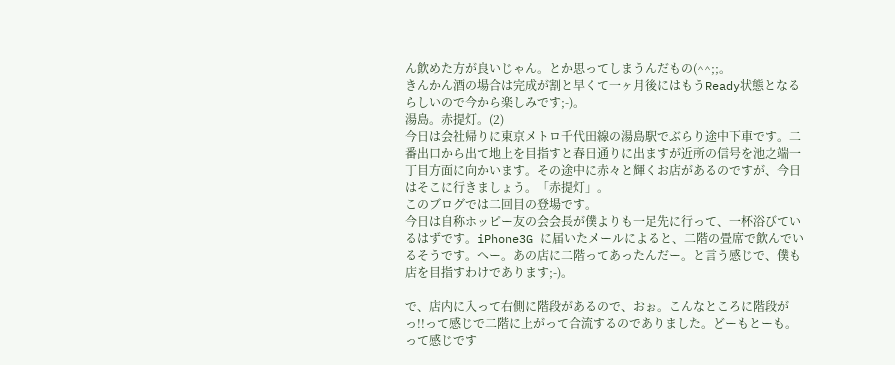ん飲めた方が良いじゃん。とか思ってしまうんだもの(^^;;。
きんかん酒の場合は完成が割と早くて一ヶ月後にはもうReady状態となるらしいので今から楽しみです;-)。
湯島。赤提灯。(2)
今日は会社帰りに東京メトロ千代田線の湯島駅でぶらり途中下車です。二番出口から出て地上を目指すと春日通りに出ますが近所の信号を池之端一丁目方面に向かいます。その途中に赤々と輝くお店があるのですが、今日はそこに行きましょう。「赤提灯」。
このブログでは二回目の登場です。
今日は自称ホッピー友の会会長が僕よりも一足先に行って、一杯浴びているはずです。iPhone3G に届いたメールによると、二階の畳席で飲んでいるそうです。へー。あの店に二階ってあったんだー。と言う感じで、僕も店を目指すわけであります;-)。

で、店内に入って右側に階段があるので、おぉ。こんなところに階段がっ!!って感じで二階に上がって合流するのでありました。どーもとーも。って感じです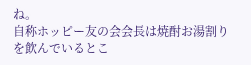ね。
自称ホッピー友の会会長は焼酎お湯割りを飲んでいるとこ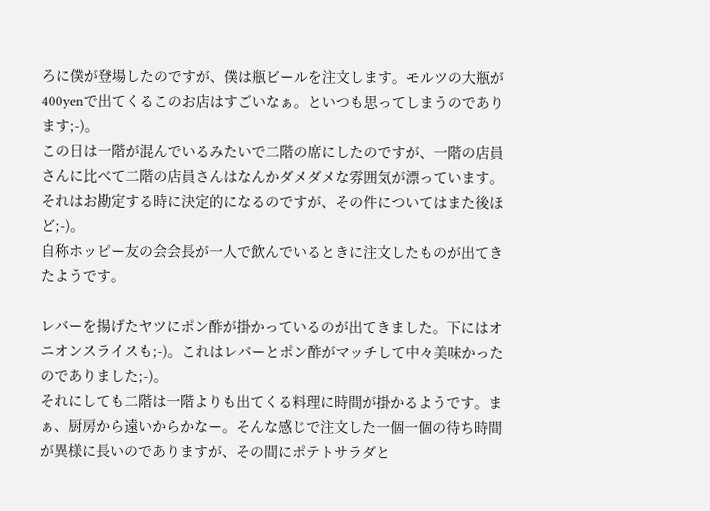ろに僕が登場したのですが、僕は瓶ビールを注文します。モルツの大瓶が400yenで出てくるこのお店はすごいなぁ。といつも思ってしまうのであります;-)。
この日は一階が混んでいるみたいで二階の席にしたのですが、一階の店員さんに比べて二階の店員さんはなんかダメダメな雰囲気が漂っています。それはお勘定する時に決定的になるのですが、その件についてはまた後ほど;-)。
自称ホッピー友の会会長が一人で飲んでいるときに注文したものが出てきたようです。

レバーを揚げたヤツにポン酢が掛かっているのが出てきました。下にはオニオンスライスも;-)。これはレバーとポン酢がマッチして中々美味かったのでありました;-)。
それにしても二階は一階よりも出てくる料理に時間が掛かるようです。まぁ、厨房から遠いからかなー。そんな感じで注文した一個一個の待ち時間が異様に長いのでありますが、その間にポテトサラダと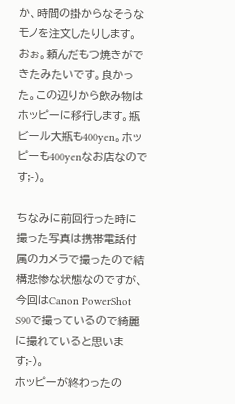か、時間の掛からなそうなモノを注文したりします。
おぉ。頼んだもつ焼きができたみたいです。良かった。この辺りから飲み物はホッピーに移行します。瓶ビール大瓶も400yen。ホッピーも400yenなお店なのです;-)。

ちなみに前回行った時に撮った写真は携帯電話付属のカメラで撮ったので結構悲惨な状態なのですが、今回はCanon PowerShot S90で撮っているので綺麗に撮れていると思います;-)。
ホッピーが終わったの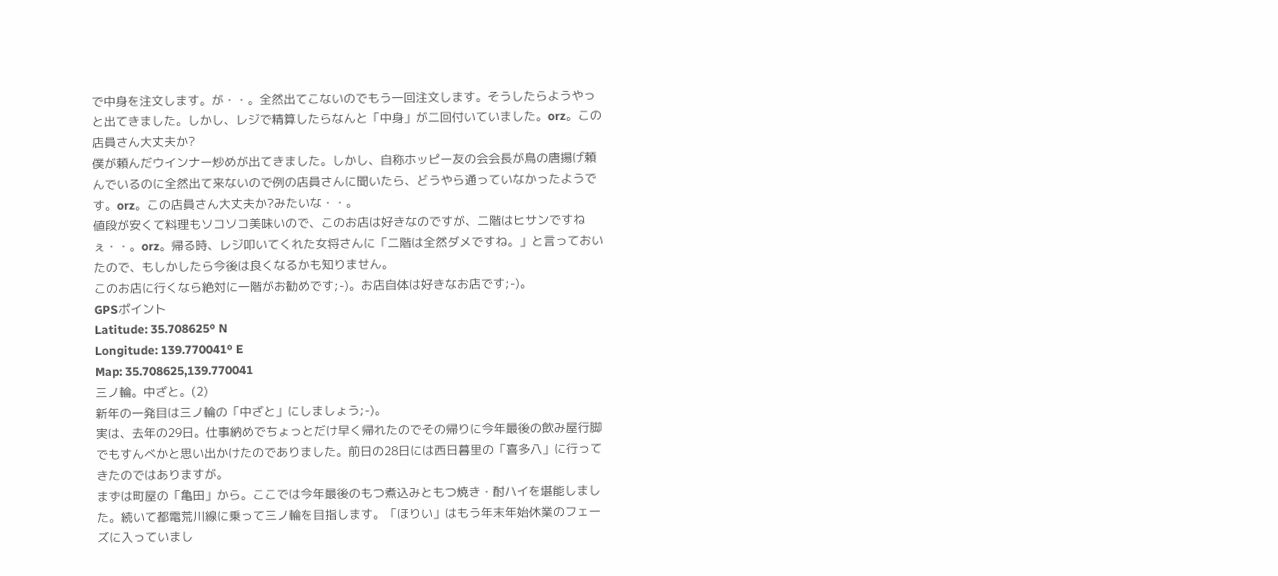で中身を注文します。が・・。全然出てこないのでもう一回注文します。そうしたらようやっと出てきました。しかし、レジで精算したらなんと「中身」が二回付いていました。orz。この店員さん大丈夫か?
僕が頼んだウインナー炒めが出てきました。しかし、自称ホッピー友の会会長が鳥の唐揚げ頼んでいるのに全然出て来ないので例の店員さんに聞いたら、どうやら通っていなかったようです。orz。この店員さん大丈夫か?みたいな・・。
値段が安くて料理もソコソコ美味いので、このお店は好きなのですが、二階はヒサンですねぇ・・。orz。帰る時、レジ叩いてくれた女将さんに「二階は全然ダメですね。」と言っておいたので、もしかしたら今後は良くなるかも知りません。
このお店に行くなら絶対に一階がお勧めです;-)。お店自体は好きなお店です;-)。
GPSポイント
Latitude: 35.708625º N
Longitude: 139.770041º E
Map: 35.708625,139.770041
三ノ輪。中ざと。(2)
新年の一発目は三ノ輪の「中ざと」にしましょう;-)。
実は、去年の29日。仕事納めでちょっとだけ早く帰れたのでその帰りに今年最後の飲み屋行脚でもすんべかと思い出かけたのでありました。前日の28日には西日暮里の「喜多八」に行ってきたのではありますが。
まずは町屋の「亀田」から。ここでは今年最後のもつ煮込みともつ焼き・酎ハイを堪能しました。続いて都電荒川線に乗って三ノ輪を目指します。「ほりい」はもう年末年始休業のフェーズに入っていまし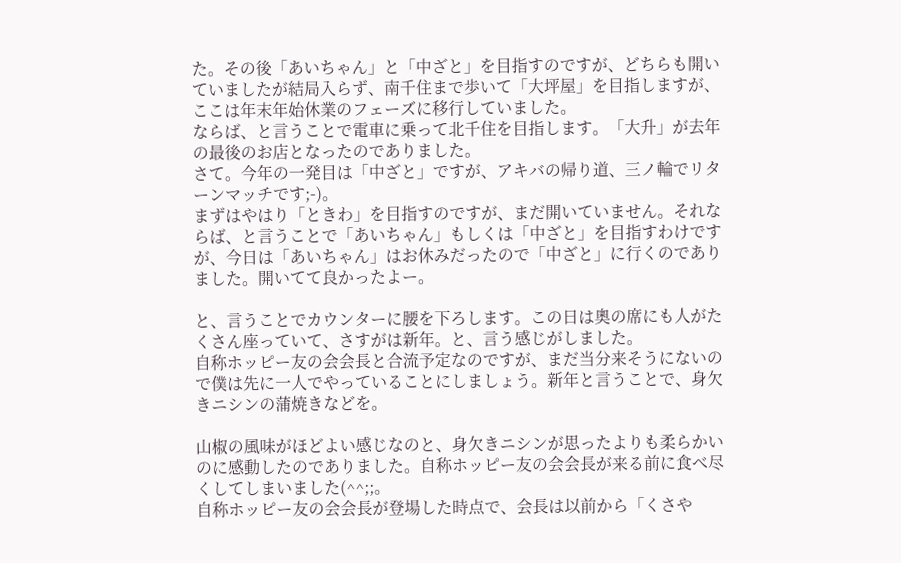た。その後「あいちゃん」と「中ざと」を目指すのですが、どちらも開いていましたが結局入らず、南千住まで歩いて「大坪屋」を目指しますが、ここは年末年始休業のフェーズに移行していました。
ならば、と言うことで電車に乗って北千住を目指します。「大升」が去年の最後のお店となったのでありました。
さて。今年の一発目は「中ざと」ですが、アキバの帰り道、三ノ輪でリターンマッチです;-)。
まずはやはり「ときわ」を目指すのですが、まだ開いていません。それならば、と言うことで「あいちゃん」もしくは「中ざと」を目指すわけですが、今日は「あいちゃん」はお休みだったので「中ざと」に行くのでありました。開いてて良かったよー。

と、言うことでカウンターに腰を下ろします。この日は奧の席にも人がたくさん座っていて、さすがは新年。と、言う感じがしました。
自称ホッピー友の会会長と合流予定なのですが、まだ当分来そうにないので僕は先に一人でやっていることにしましょう。新年と言うことで、身欠きニシンの蒲焼きなどを。

山椒の風味がほどよい感じなのと、身欠きニシンが思ったよりも柔らかいのに感動したのでありました。自称ホッピー友の会会長が来る前に食べ尽くしてしまいました(^^;;。
自称ホッピー友の会会長が登場した時点で、会長は以前から「くさや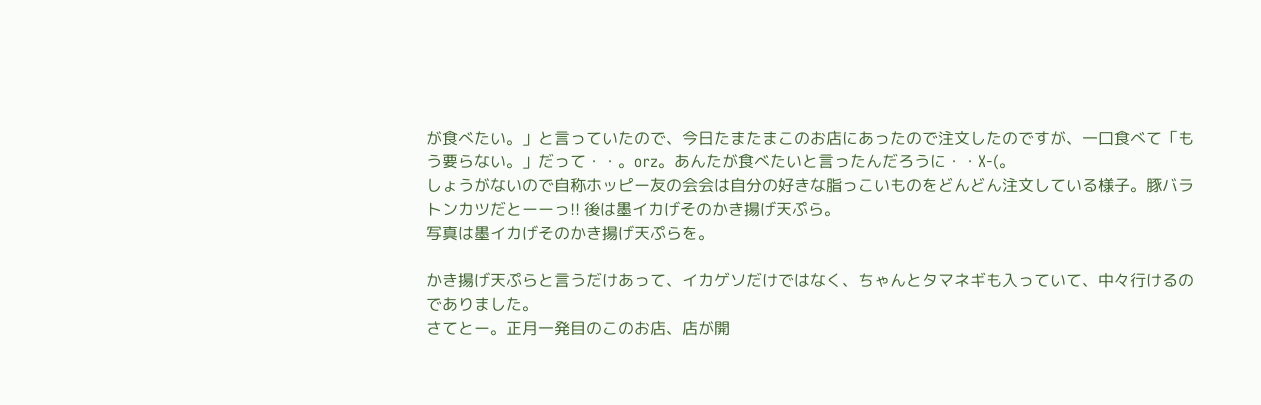が食べたい。」と言っていたので、今日たまたまこのお店にあったので注文したのですが、一口食べて「もう要らない。」だって・・。orz。あんたが食べたいと言ったんだろうに・・X-(。
しょうがないので自称ホッピー友の会会は自分の好きな脂っこいものをどんどん注文している様子。豚バラトンカツだとーーっ!! 後は墨イカげそのかき揚げ天ぷら。
写真は墨イカげそのかき揚げ天ぷらを。

かき揚げ天ぷらと言うだけあって、イカゲソだけではなく、ちゃんとタマネギも入っていて、中々行けるのでありました。
さてとー。正月一発目のこのお店、店が開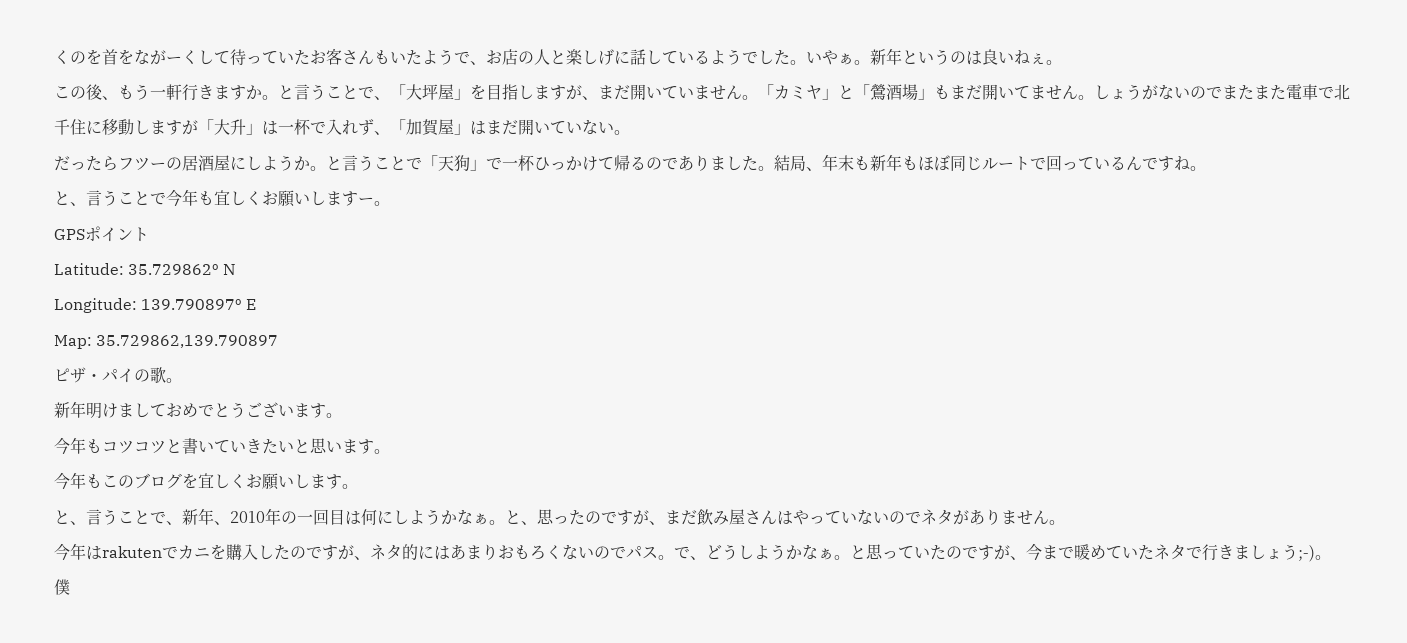くのを首をながーくして待っていたお客さんもいたようで、お店の人と楽しげに話しているようでした。いやぁ。新年というのは良いねぇ。
この後、もう一軒行きますか。と言うことで、「大坪屋」を目指しますが、まだ開いていません。「カミヤ」と「鶯酒場」もまだ開いてません。しょうがないのでまたまた電車で北千住に移動しますが「大升」は一杯で入れず、「加賀屋」はまだ開いていない。
だったらフツーの居酒屋にしようか。と言うことで「天狗」で一杯ひっかけて帰るのでありました。結局、年末も新年もほぼ同じルートで回っているんですね。
と、言うことで今年も宜しくお願いしますー。
GPSポイント
Latitude: 35.729862º N
Longitude: 139.790897º E
Map: 35.729862,139.790897
ピザ・パイの歌。
新年明けましておめでとうございます。
今年もコツコツと書いていきたいと思います。
今年もこのブログを宜しくお願いします。
と、言うことで、新年、2010年の一回目は何にしようかなぁ。と、思ったのですが、まだ飲み屋さんはやっていないのでネタがありません。
今年はrakutenでカニを購入したのですが、ネタ的にはあまりおもろくないのでパス。で、どうしようかなぁ。と思っていたのですが、今まで暖めていたネタで行きましょう;-)。
僕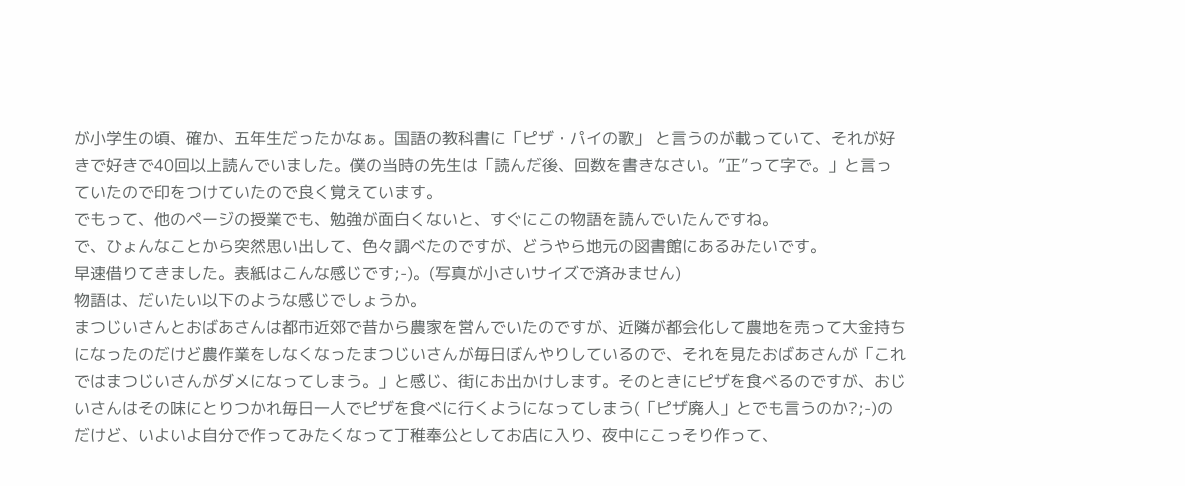が小学生の頃、確か、五年生だったかなぁ。国語の教科書に「ピザ・パイの歌」 と言うのが載っていて、それが好きで好きで40回以上読んでいました。僕の当時の先生は「読んだ後、回数を書きなさい。”正”って字で。」と言っていたので印をつけていたので良く覚えています。
でもって、他のページの授業でも、勉強が面白くないと、すぐにこの物語を読んでいたんですね。
で、ひょんなことから突然思い出して、色々調べたのですが、どうやら地元の図書館にあるみたいです。
早速借りてきました。表紙はこんな感じです;-)。(写真が小さいサイズで済みません)
物語は、だいたい以下のような感じでしょうか。
まつじいさんとおばあさんは都市近郊で昔から農家を営んでいたのですが、近隣が都会化して農地を売って大金持ちになったのだけど農作業をしなくなったまつじいさんが毎日ぼんやりしているので、それを見たおばあさんが「これではまつじいさんがダメになってしまう。」と感じ、街にお出かけします。そのときにピザを食べるのですが、おじいさんはその味にとりつかれ毎日一人でピザを食べに行くようになってしまう(「ピザ廃人」とでも言うのか?;-)のだけど、いよいよ自分で作ってみたくなって丁稚奉公としてお店に入り、夜中にこっそり作って、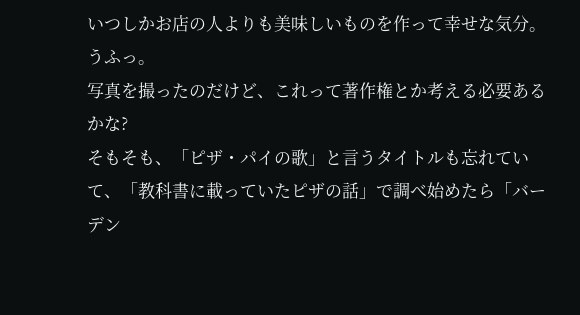いつしかお店の人よりも美味しいものを作って幸せな気分。うふっ。
写真を撮ったのだけど、これって著作権とか考える必要あるかな?
そもそも、「ピザ・パイの歌」と言うタイトルも忘れていて、「教科書に載っていたピザの話」で調べ始めたら「バーデン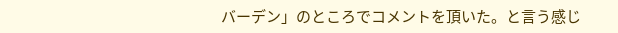バーデン」のところでコメントを頂いた。と言う感じ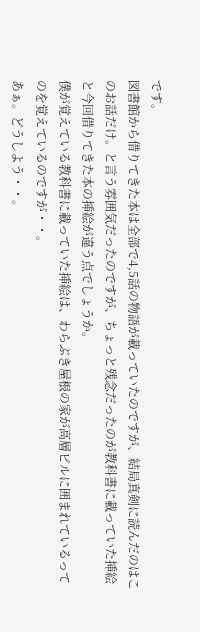です。
図書館から借りてきた本は全部で4,5話の物語が載っていたのですが、結局真剣に読んだのはこのお話だけ。と言う雰囲気だったのですが、ちょっと残念だったのが教科書に載っていた挿絵と今回借りてきた本の挿絵が違う点でしょうか。
僕が覚えている教科書に載っていた挿絵は、わらぶき屋根の家が高層ビルに囲まれているってのを覚えているのですが・・。
あぁ。どうしよう・・。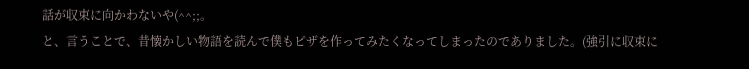話が収束に向かわないや(^^;;。
と、言うことで、昔懐かしい物語を読んで僕もピザを作ってみたくなってしまったのでありました。(強引に収束に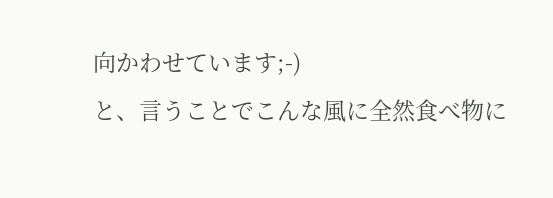向かわせています;-)
と、言うことでこんな風に全然食べ物に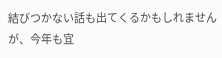結びつかない話も出てくるかもしれませんが、今年も宜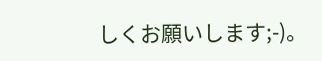しくお願いします;-)。